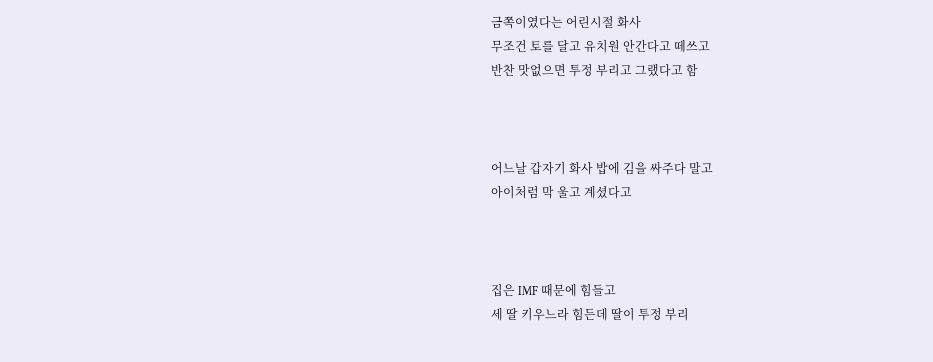금쪽이였다는 어린시절 화사
무조건 토를 달고 유치원 안간다고 떼쓰고
반찬 맛없으면 투정 부리고 그랬다고 함



어느날 갑자기 화사 밥에 김을 싸주다 말고
아이처럼 막 울고 계셨다고



집은 IMF 때문에 힘들고
세 딸 키우느라 힘든데 딸이 투정 부리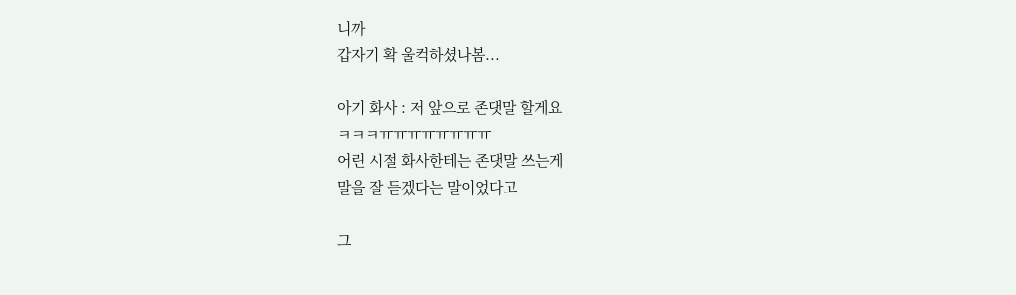니까
갑자기 확 울컥하셨나봄...

아기 화사 : 저 앞으로 존댓말 할게요
ㅋㅋㅋㅠㅠㅠㅠㅠㅠㅠㅠ
어린 시절 화사한테는 존댓말 쓰는게
말을 잘 듣겠다는 말이었다고

그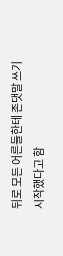뒤로 모든 어른들한테 존댓말 쓰기 시작했다고 함